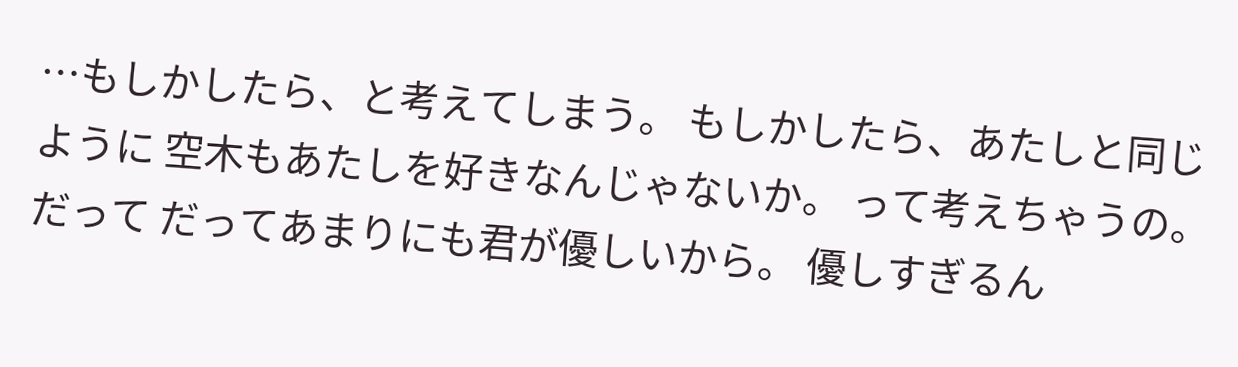…もしかしたら、と考えてしまう。 もしかしたら、あたしと同じように 空木もあたしを好きなんじゃないか。 って考えちゃうの。 だって だってあまりにも君が優しいから。 優しすぎるん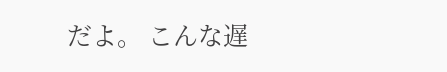だよ。 こんな遅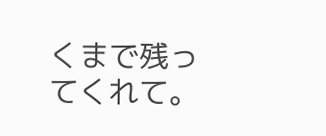くまで残ってくれて。